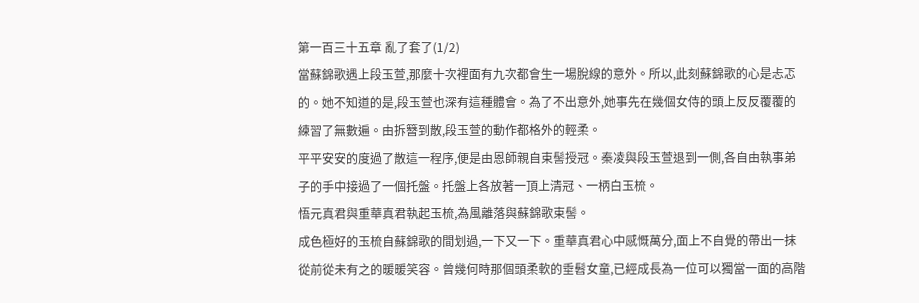第一百三十五章 亂了套了(1/2)
當蘇錦歌遇上段玉萱,那麼十次裡面有九次都會生一場脫線的意外。所以,此刻蘇錦歌的心是忐忑的。她不知道的是,段玉萱也深有這種體會。為了不出意外,她事先在幾個女侍的頭上反反覆覆的練習了無數遍。由拆簪到散,段玉萱的動作都格外的輕柔。
平平安安的度過了散這一程序,便是由恩師親自束髻授冠。秦凌與段玉萱退到一側,各自由執事弟子的手中接過了一個托盤。托盤上各放著一頂上清冠、一柄白玉梳。
悟元真君與重華真君執起玉梳,為風離落與蘇錦歌束髻。
成色極好的玉梳自蘇錦歌的間划過,一下又一下。重華真君心中感慨萬分,面上不自覺的帶出一抹從前從未有之的暖暖笑容。曾幾何時那個頭柔軟的垂髫女童,已經成長為一位可以獨當一面的高階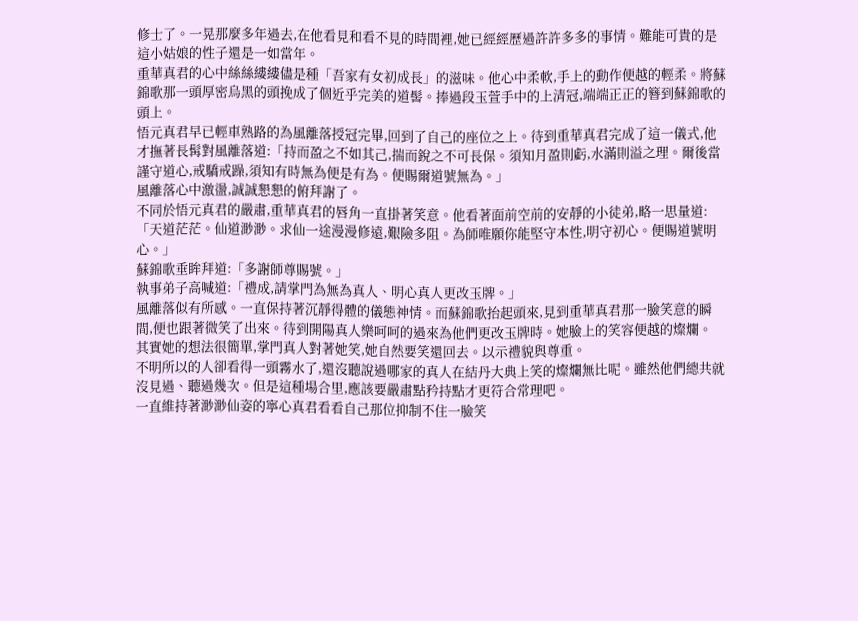修士了。一晃那麼多年過去,在他看見和看不見的時間裡,她已經經歷過許許多多的事情。難能可貴的是這小姑娘的性子還是一如當年。
重華真君的心中絲絲縷縷儘是種「吾家有女初成長」的滋味。他心中柔軟,手上的動作便越的輕柔。將蘇錦歌那一頭厚密烏黑的頭挽成了個近乎完美的道髻。捧過段玉萱手中的上清冠,端端正正的簪到蘇錦歌的頭上。
悟元真君早已輕車熟路的為風離落授冠完畢,回到了自己的座位之上。待到重華真君完成了這一儀式,他才撫著長髯對風離落道:「持而盈之不如其己,揣而銳之不可長保。須知月盈則虧,水滿則溢之理。爾後當謹守道心,戒驕戒躁,須知有時無為便是有為。便賜爾道號無為。」
風離落心中激盪,誠誠懇懇的俯拜謝了。
不同於悟元真君的嚴肅,重華真君的唇角一直掛著笑意。他看著面前空前的安靜的小徒弟,略一思量道:「天道茫茫。仙道渺渺。求仙一途漫漫修遠,艱險多阻。為師唯願你能堅守本性,明守初心。便賜道號明心。」
蘇錦歌垂眸拜道:「多謝師尊賜號。」
執事弟子高喊道:「禮成,請掌門為無為真人、明心真人更改玉牌。」
風離落似有所感。一直保持著沉靜得體的儀態神情。而蘇錦歌抬起頭來,見到重華真君那一臉笑意的瞬間,便也跟著微笑了出來。待到開陽真人樂呵呵的過來為他們更改玉牌時。她臉上的笑容便越的燦爛。
其實她的想法很簡單,掌門真人對著她笑,她自然要笑還回去。以示禮貌與尊重。
不明所以的人卻看得一頭霧水了,還沒聽說過哪家的真人在結丹大典上笑的燦爛無比呢。雖然他們總共就沒見過、聽過幾次。但是這種場合里,應該要嚴肅點矜持點才更符合常理吧。
一直維持著渺渺仙姿的寧心真君看看自己那位抑制不住一臉笑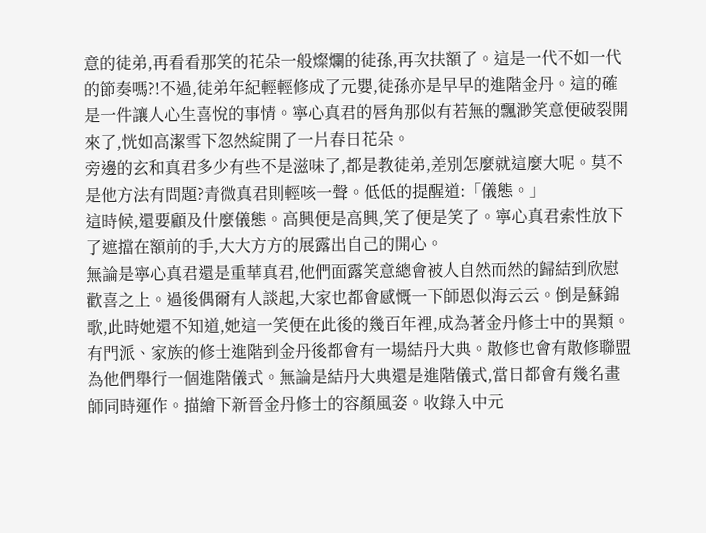意的徒弟,再看看那笑的花朵一般燦爛的徒孫,再次扶額了。這是一代不如一代的節奏嗎?!不過,徒弟年紀輕輕修成了元嬰,徒孫亦是早早的進階金丹。這的確是一件讓人心生喜悅的事情。寧心真君的唇角那似有若無的飄渺笑意便破裂開來了,恍如高潔雪下忽然綻開了一片春日花朵。
旁邊的玄和真君多少有些不是滋味了,都是教徒弟,差別怎麼就這麼大呢。莫不是他方法有問題?青微真君則輕咳一聲。低低的提醒道:「儀態。」
這時候,還要顧及什麼儀態。高興便是高興,笑了便是笑了。寧心真君索性放下了遮擋在額前的手,大大方方的展露出自己的開心。
無論是寧心真君還是重華真君,他們面露笑意總會被人自然而然的歸結到欣慰歡喜之上。過後偶爾有人談起,大家也都會感慨一下師恩似海云云。倒是蘇錦歌,此時她還不知道,她這一笑便在此後的幾百年裡,成為著金丹修士中的異類。
有門派、家族的修士進階到金丹後都會有一場結丹大典。散修也會有散修聯盟為他們舉行一個進階儀式。無論是結丹大典還是進階儀式,當日都會有幾名畫師同時運作。描繪下新晉金丹修士的容顏風姿。收錄入中元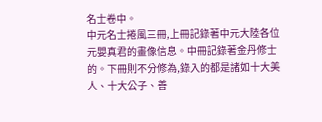名士卷中。
中元名士捲風三冊,上冊記錄著中元大陸各位元嬰真君的畫像信息。中冊記錄著金丹修士的。下冊則不分修為,錄入的都是諸如十大美人、十大公子、善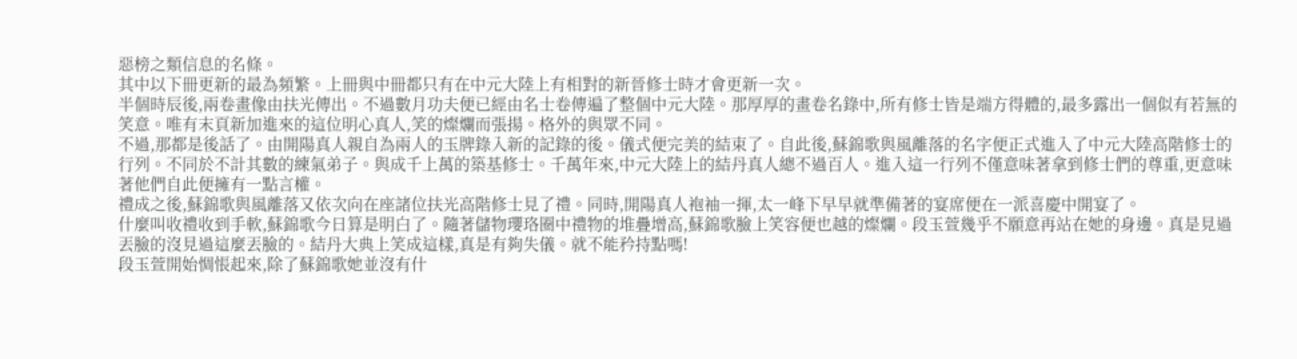惡榜之類信息的名條。
其中以下冊更新的最為頻繁。上冊與中冊都只有在中元大陸上有相對的新晉修士時才會更新一次。
半個時辰後,兩卷畫像由扶光傳出。不過數月功夫便已經由名士卷傳遍了整個中元大陸。那厚厚的畫卷名錄中,所有修士皆是端方得體的,最多露出一個似有若無的笑意。唯有末頁新加進來的這位明心真人,笑的燦爛而張揚。格外的與眾不同。
不過,那都是後話了。由開陽真人親自為兩人的玉牌錄入新的記錄的後。儀式便完美的結束了。自此後,蘇錦歌與風離落的名字便正式進入了中元大陸高階修士的行列。不同於不計其數的練氣弟子。與成千上萬的築基修士。千萬年來,中元大陸上的結丹真人總不過百人。進入這一行列不僅意味著拿到修士們的尊重,更意味著他們自此便擁有一點言權。
禮成之後,蘇錦歌與風離落又依次向在座諸位扶光高階修士見了禮。同時,開陽真人袍袖一揮,太一峰下早早就準備著的宴席便在一派喜慶中開宴了。
什麼叫收禮收到手軟,蘇錦歌今日算是明白了。隨著儲物瓔珞圈中禮物的堆疊增高,蘇錦歌臉上笑容便也越的燦爛。段玉萱幾乎不願意再站在她的身邊。真是見過丟臉的沒見過這麼丟臉的。結丹大典上笑成這樣,真是有夠失儀。就不能矜持點嗎!
段玉萱開始惆悵起來,除了蘇錦歌她並沒有什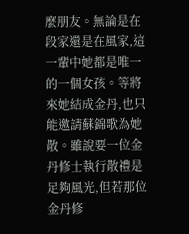麼朋友。無論是在段家還是在風家,這一輩中她都是唯一的一個女孩。等將來她結成金丹,也只能邀請蘇錦歌為她散。雖說要一位金丹修士執行散禮是足夠風光,但若那位金丹修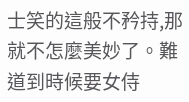士笑的這般不矜持,那就不怎麼美妙了。難道到時候要女侍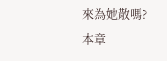來為她散嗎?
本章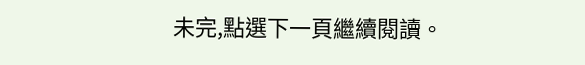未完,點選下一頁繼續閱讀。